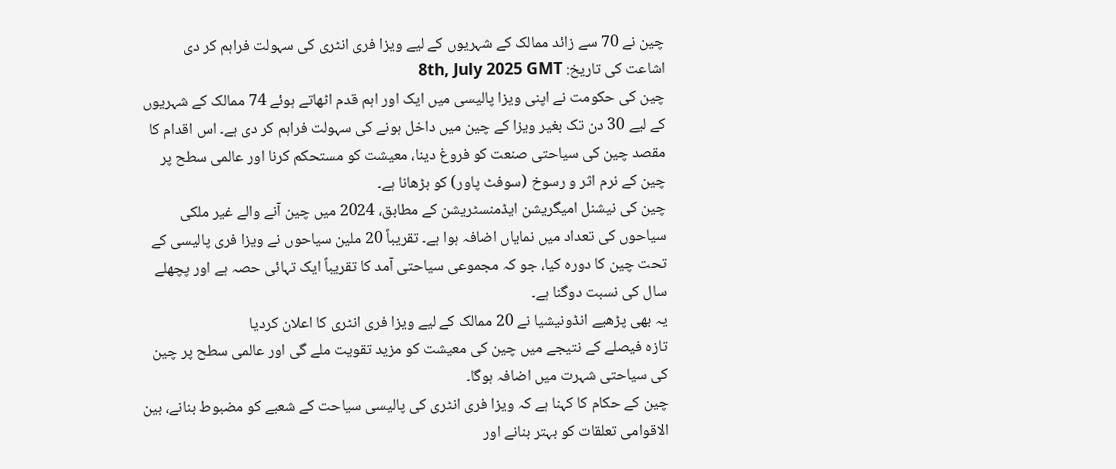چین نے 70 سے زائد ممالک کے شہریوں کے لیے ویزا فری انٹری کی سہولت فراہم کر دی
اشاعت کی تاریخ: 8th, July 2025 GMT
چین کی حکومت نے اپنی ویزا پالیسی میں ایک اور اہم قدم اٹھاتے ہوئے 74 ممالک کے شہریوں کے لیے 30 دن تک بغیر ویزا کے چین میں داخل ہونے کی سہولت فراہم کر دی ہے۔ اس اقدام کا مقصد چین کی سیاحتی صنعت کو فروغ دینا، معیشت کو مستحکم کرنا اور عالمی سطح پر چین کے نرم اثر و رسوخ (سوفٹ پاور) کو بڑھانا ہے۔
چین کی نیشنل امیگریشن ایڈمنسٹریشن کے مطابق، 2024 میں چین آنے والے غیر ملکی سیاحوں کی تعداد میں نمایاں اضافہ ہوا ہے۔ تقریباً 20 ملین سیاحوں نے ویزا فری پالیسی کے تحت چین کا دورہ کیا، جو کہ مجموعی سیاحتی آمد کا تقریباً ایک تہائی حصہ ہے اور پچھلے سال کی نسبت دوگنا ہے۔
یہ بھی پڑھیے انڈونیشیا نے 20 ممالک کے لیے ویزا فری انٹری کا اعلان کردیا
تازہ فیصلے کے نتیجے میں چین کی معیشت کو مزید تقویت ملے گی اور عالمی سطح پر چین کی سیاحتی شہرت میں اضافہ ہوگا۔
چین کے حکام کا کہنا ہے کہ ویزا فری انٹری کی پالیسی سیاحت کے شعبے کو مضبوط بنانے، بین الاقوامی تعلقات کو بہتر بنانے اور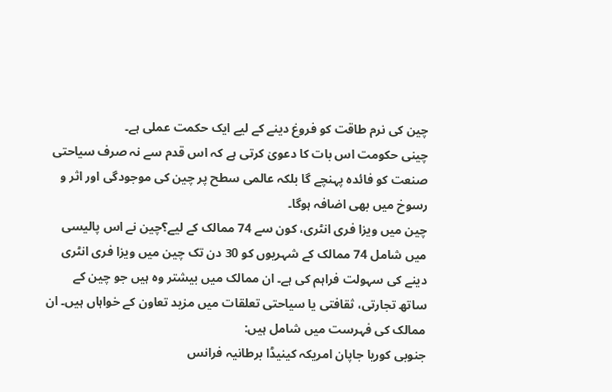چین کی نرم طاقت کو فروغ دینے کے لیے ایک حکمت عملی ہے۔
چینی حکومت اس بات کا دعویٰ کرتی ہے کہ اس قدم سے نہ صرف سیاحتی صنعت کو فائدہ پہنچے گا بلکہ عالمی سطح پر چین کی موجودگی اور اثر و رسوخ میں بھی اضافہ ہوگا۔
چین میں ویزا فری انٹری، کون سے 74 ممالک کے لیے؟چین نے اس پالیسی میں شامل 74 ممالک کے شہریوں کو 30 دن تک چین میں ویزا فری انٹری دینے کی سہولت فراہم کی ہے۔ ان ممالک میں بیشتر وہ ہیں جو چین کے ساتھ تجارتی، ثقافتی یا سیاحتی تعلقات میں مزید تعاون کے خواہاں ہیں۔ ان ممالک کی فہرست میں شامل ہیں:
جنوبی کوریا جاپان امریکہ کینیڈا برطانیہ فرانس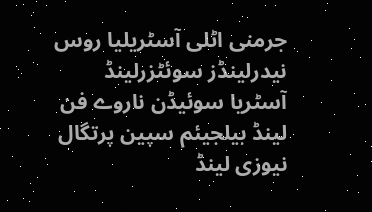جرمنی اٹلی آسٹریلیا روس نیدرلینڈز سوئٹزرلینڈ آسٹریا سوئیڈن ناروے فن لینڈ بیلجیئم سپین پرتگال نیوزی لینڈ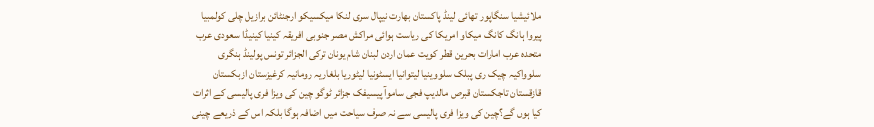ملائیشیا سنگاپور تھائی لینڈ پاکستان بھارت نیپال سری لنکا میکسیکو ارجنٹائن برازیل چلی کولمبیا پیروا ہانگ کانگ میکاو امریکا کی ریاست ہوائی مراکش مصر جنوبی افریقہ کینیا کینیڈا سعودی عرب متحدہ عرب امارات بحرین قطر کویت عمان اردن لبنان شام یونان ترکی الجزائر تونس پولینڈ ہنگری سلوواکیہ چیک ری پبلک سلووینیا لیتوانیا ایسٹونیا لیٹوریا بلغاریہ رومانیہ کرغیزستان ازبکستان قازقستان تاجکستان قبرص مالدیپ فجی ساموآ پیسیفک جزائر ٹوگو چین کی ویزا فری پالیسی کے اثرات کیا ہوں گے؟چین کی ویزا فری پالیسی سے نہ صرف سیاحت میں اضافہ ہوگا بلکہ اس کے ذریعے چینی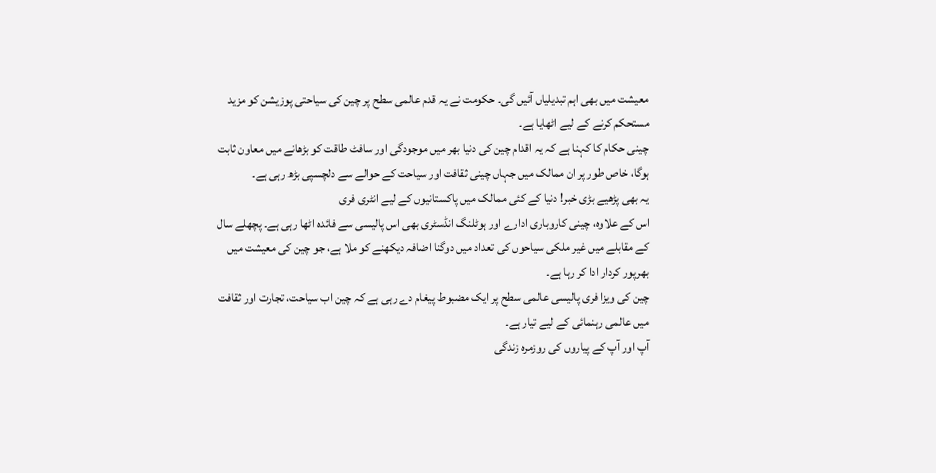معیشت میں بھی اہم تبدیلیاں آئیں گی۔ حکومت نے یہ قدم عالمی سطح پر چین کی سیاحتی پوزیشن کو مزید مستحکم کرنے کے لیے اٹھایا ہے۔
چینی حکام کا کہنا ہے کہ یہ اقدام چین کی دنیا بھر میں موجودگی اور سافٹ طاقت کو بڑھانے میں معاون ثابت ہوگا، خاص طور پر ان ممالک میں جہاں چینی ثقافت اور سیاحت کے حوالے سے دلچسپی بڑھ رہی ہے۔
یہ بھی پڑھیے بڑی خبر! دنیا کے کئی ممالک میں پاکستانیوں کے لیے انٹری فری
اس کے علاوہ، چینی کاروباری ادارے اور ہوٹلنگ انڈسٹری بھی اس پالیسی سے فائدہ اٹھا رہی ہے۔ پچھلے سال کے مقابلے میں غیر ملکی سیاحوں کی تعداد میں دوگنا اضافہ دیکھنے کو ملا ہے، جو چین کی معیشت میں بھرپور کردار ادا کر رہا ہے۔
چین کی ویزا فری پالیسی عالمی سطح پر ایک مضبوط پیغام دے رہی ہے کہ چین اب سیاحت، تجارت اور ثقافت میں عالمی رہنمائی کے لیے تیار ہے۔
آپ اور آپ کے پیاروں کی روزمرہ زندگی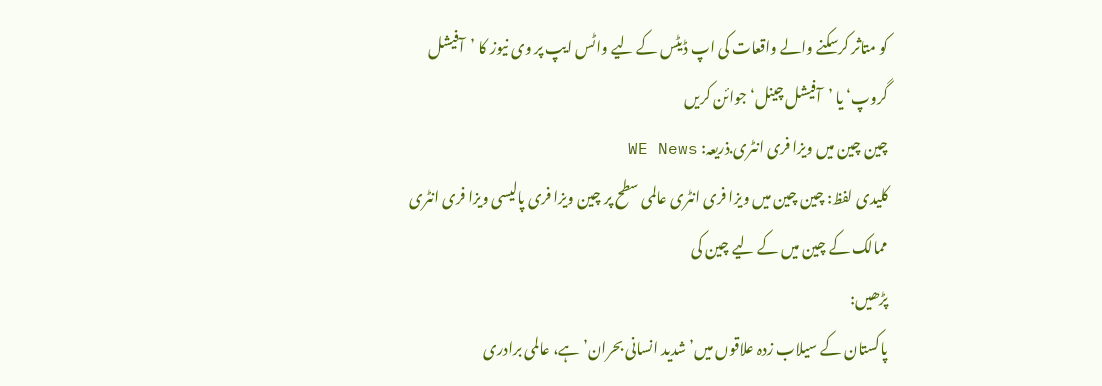کو متاثر کرسکنے والے واقعات کی اپ ڈیٹس کے لیے واٹس ایپ پر وی نیوز کا ’آفیشل گروپ‘ یا ’آفیشل چینل‘ جوائن کریں
چین چین میں ویزا فری انٹری.ذریعہ: WE News
کلیدی لفظ: چین چین میں ویزا فری انٹری عالمی سطح پر چین ویزا فری پالیسی ویزا فری انٹری ممالک کے چین میں کے لیے چین کی
پڑھیں:
پاکستان کے سیلاب زدہ علاقوں میں’ شدید انسانی بحران’ ہے، عالمی برادری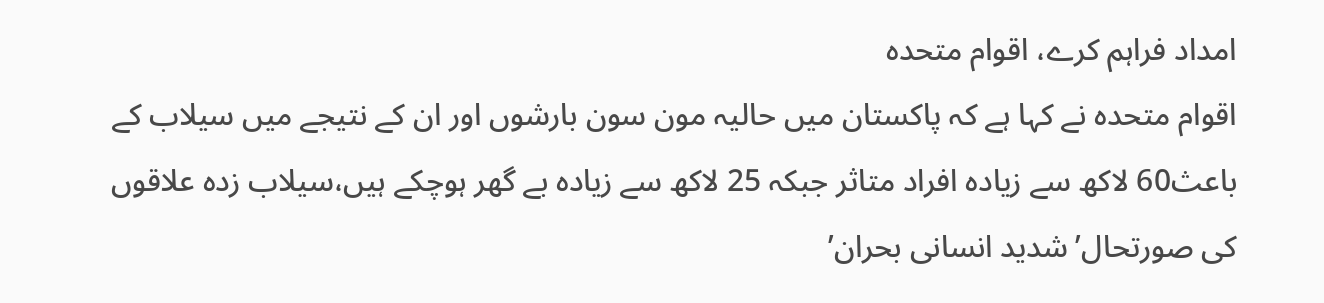امداد فراہم کرے، اقوام متحدہ
اقوام متحدہ نے کہا ہے کہ پاکستان میں حالیہ مون سون بارشوں اور ان کے نتیجے میں سیلاب کے باعث60 لاکھ سے زیادہ افراد متاثر جبکہ 25 لاکھ سے زیادہ بے گھر ہوچکے ہیں،سیلاب زدہ علاقوں کی صورتحال’ شدید انسانی بحران’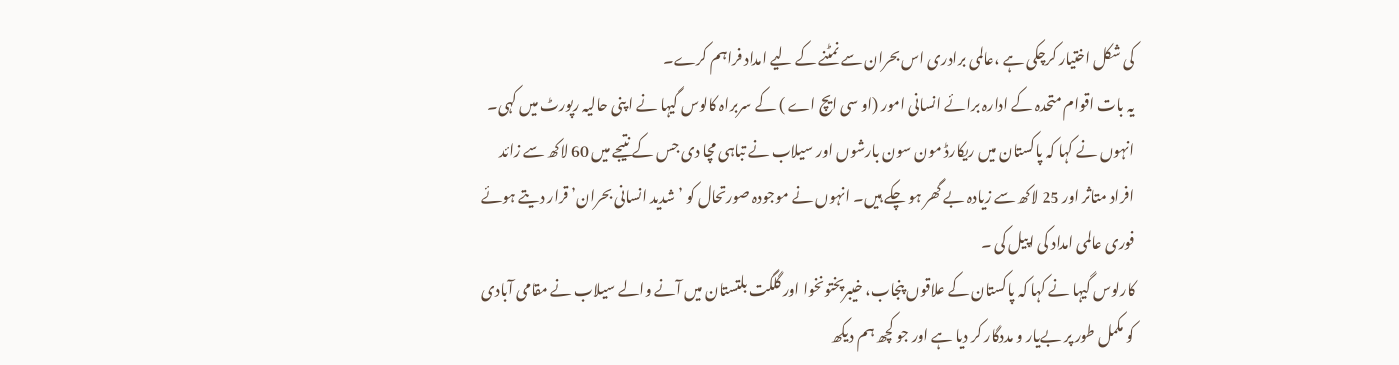کی شکل اختیار کرچکی ہے ،عالمی برادری اس بحران سے نمٹنے کے لیے امداد فراہم کرے۔
یہ بات اقوام متحدہ کے ادارہ برائے انسانی امور (او سی ایچ اے ) کے سربراہ کالوس گیہا نے ا پنی حالیہ رپورٹ میں کہی۔ انہوں نے کہا کہ پاکستان میں ریکارڈ مون سون بارشوں اور سیلاب نے تباہی مچا دی جس کے نتیجے میں 60 لاکھ سے زائد افراد متاثر اور 25 لاکھ سے زیادہ بے گھر ہو چکے ہیں۔ انہوں نے موجودہ صورتحال کو ’ شدید انسانی بحران’ قرار دیتے ہوئے فوری عالمی امداد کی اپیل کی ۔
کارلوس گیہا نے کہا کہ پاکستان کے علاقوں پنجاب، خیبرپختونخوا اور گلگت بلتستان میں آنے والے سیلاب نے مقامی آبادی کو مکمل طور پر بےیار و مددگار کر دیا ہے اور جو کچھ ہم دیکھ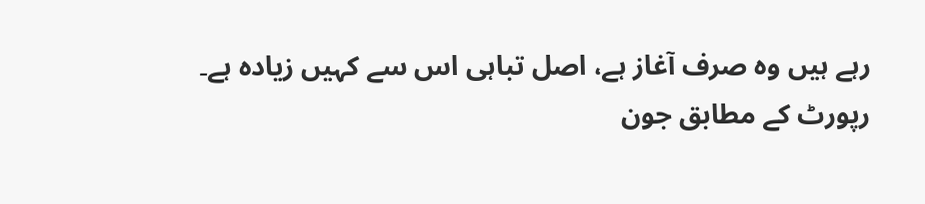رہے ہیں وہ صرف آغاز ہے، اصل تباہی اس سے کہیں زیادہ ہے۔
رپورٹ کے مطابق جون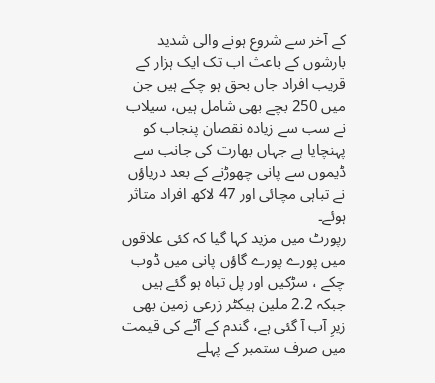کے آخر سے شروع ہونے والی شدید بارشوں کے باعث اب تک ایک ہزار کے قریب افراد جاں بحق ہو چکے ہیں جن میں 250 بچے بھی شامل ہیں، سیلاب نے سب سے زیادہ نقصان پنجاب کو پہنچایا ہے جہاں بھارت کی جانب سے ڈیموں سے پانی چھوڑنے کے بعد دریاؤں نے تباہی مچائی اور 47 لاکھ افراد متاثر ہوئے۔
رپورٹ میں مزید کہا گیا کہ کئی علاقوں میں پورے پورے گاؤں پانی میں ڈوب چکے ، سڑکیں اور پل تباہ ہو گئے ہیں جبکہ 2.2 ملین ہیکٹر زرعی زمین بھی زیرِ آب آ گئی ہے، گندم کے آٹے کی قیمت میں صرف ستمبر کے پہلے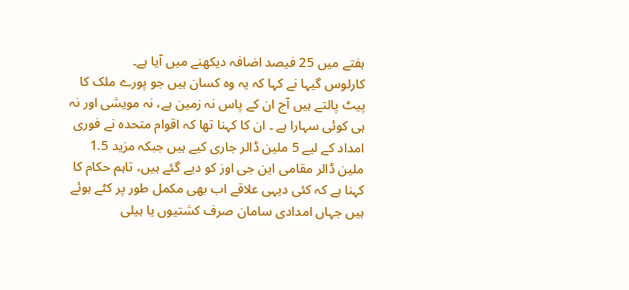ہفتے میں 25 فیصد اضافہ دیکھنے میں آیا ہے۔
کارلوس گیہا نے کہا کہ یہ وہ کسان ہیں جو پورے ملک کا پیٹ پالتے ہیں آج ان کے پاس نہ زمین ہے، نہ مویشی اور نہ ہی کوئی سہارا ہے ۔ ان کا کہنا تھا کہ اقوام متحدہ نے فوری امداد کے لیے 5 ملین ڈالر جاری کیے ہیں جبکہ مزید 1.5 ملین ڈالر مقامی این جی اوز کو دیے گئے ہیں، تاہم حکام کا کہنا ہے کہ کئی دیہی علاقے اب بھی مکمل طور پر کٹے ہوئے ہیں جہاں امدادی سامان صرف کشتیوں یا ہیلی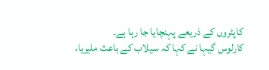کاپٹروں کے ذریعے پہنچایا جا رہا ہے۔
کارلوس گیہا نے کہا کہ سیلاب کے باعث ملیریا،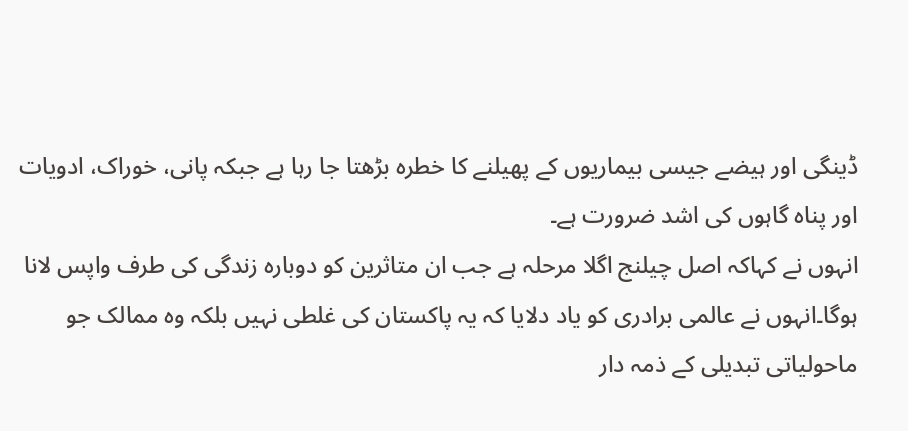ڈینگی اور ہیضے جیسی بیماریوں کے پھیلنے کا خطرہ بڑھتا جا رہا ہے جبکہ پانی، خوراک، ادویات اور پناہ گاہوں کی اشد ضرورت ہے۔
انہوں نے کہاکہ اصل چیلنج اگلا مرحلہ ہے جب ان متاثرین کو دوبارہ زندگی کی طرف واپس لانا ہوگا۔انہوں نے عالمی برادری کو یاد دلایا کہ یہ پاکستان کی غلطی نہیں بلکہ وہ ممالک جو ماحولیاتی تبدیلی کے ذمہ دار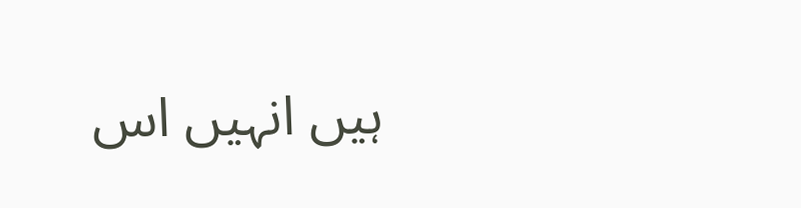ہیں انہیں اس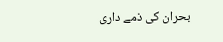بحران کی ذمے داری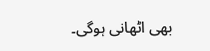بھی اٹھانی ہوگی۔